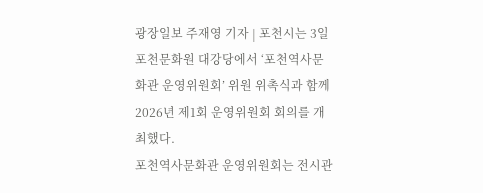광장일보 주재영 기자 | 포천시는 3일 포천문화원 대강당에서 ‘포천역사문화관 운영위원회’ 위원 위촉식과 함께 2026년 제1회 운영위원회 회의를 개최했다.
포천역사문화관 운영위원회는 전시관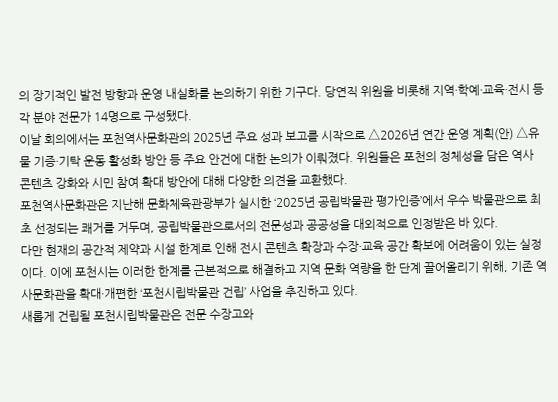의 장기적인 발전 방향과 운영 내실화를 논의하기 위한 기구다. 당연직 위원을 비롯해 지역·학예·교육·전시 등 각 분야 전문가 14명으로 구성됐다.
이날 회의에서는 포천역사문화관의 2025년 주요 성과 보고를 시작으로 △2026년 연간 운영 계획(안) △유물 기증·기탁 운동 활성화 방안 등 주요 안건에 대한 논의가 이뤄졌다. 위원들은 포천의 정체성을 담은 역사 콘텐츠 강화와 시민 참여 확대 방안에 대해 다양한 의견을 교환했다.
포천역사문화관은 지난해 문화체육관광부가 실시한 ‘2025년 공립박물관 평가인증’에서 우수 박물관으로 최초 선정되는 쾌거를 거두며, 공립박물관으로서의 전문성과 공공성을 대외적으로 인정받은 바 있다.
다만 현재의 공간적 제약과 시설 한계로 인해 전시 콘텐츠 확장과 수장·교육 공간 확보에 어려움이 있는 실정이다. 이에 포천시는 이러한 한계를 근본적으로 해결하고 지역 문화 역량을 한 단계 끌어올리기 위해, 기존 역사문화관을 확대·개편한 ‘포천시립박물관 건립’ 사업을 추진하고 있다.
새롭게 건립될 포천시립박물관은 전문 수장고와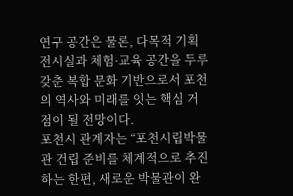연구 공간은 물론, 다목적 기획전시실과 체험·교육 공간을 두루 갖춘 복합 문화 기반으로서 포천의 역사와 미래를 잇는 핵심 거점이 될 전망이다.
포천시 관계자는 “포천시립박물관 건립 준비를 체계적으로 추진하는 한편, 새로운 박물관이 완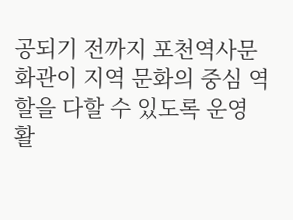공되기 전까지 포천역사문화관이 지역 문화의 중심 역할을 다할 수 있도록 운영 활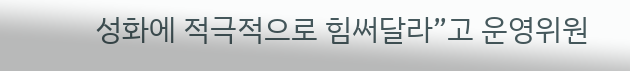성화에 적극적으로 힘써달라”고 운영위원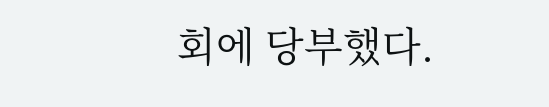회에 당부했다.